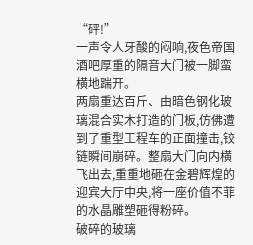“砰!”
一声令人牙酸的闷响,夜色帝国酒吧厚重的隔音大门被一脚蛮横地踹开。
两扇重达百斤、由暗色钢化玻璃混合实木打造的门板,仿佛遭到了重型工程车的正面撞击,铰链瞬间崩碎。整扇大门向内横飞出去,重重地砸在金碧辉煌的迎宾大厅中央,将一座价值不菲的水晶雕塑砸得粉碎。
破碎的玻璃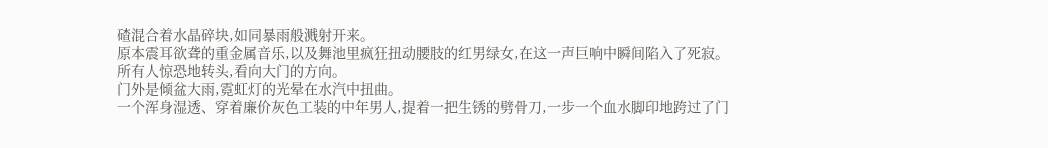碴混合着水晶碎块,如同暴雨般溅射开来。
原本震耳欲聋的重金属音乐,以及舞池里疯狂扭动腰肢的红男绿女,在这一声巨响中瞬间陷入了死寂。
所有人惊恐地转头,看向大门的方向。
门外是倾盆大雨,霓虹灯的光晕在水汽中扭曲。
一个浑身湿透、穿着廉价灰色工装的中年男人,提着一把生锈的劈骨刀,一步一个血水脚印地跨过了门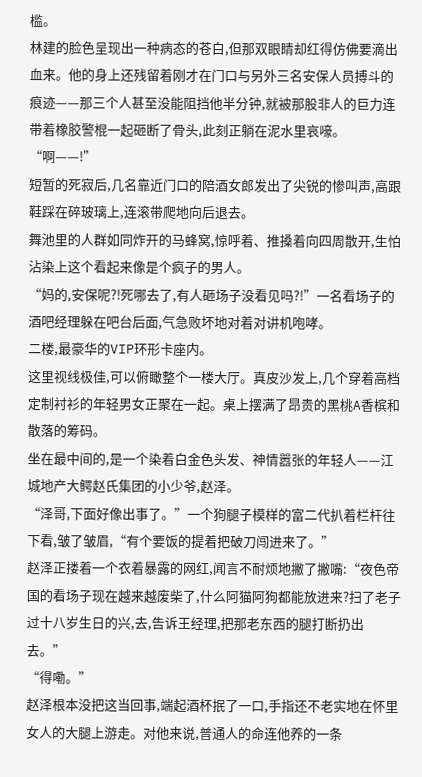槛。
林建的脸色呈现出一种病态的苍白,但那双眼睛却红得仿佛要滴出血来。他的身上还残留着刚才在门口与另外三名安保人员搏斗的痕迹——那三个人甚至没能阻挡他半分钟,就被那股非人的巨力连带着橡胶警棍一起砸断了骨头,此刻正躺在泥水里哀嚎。
“啊——!”
短暂的死寂后,几名靠近门口的陪酒女郎发出了尖锐的惨叫声,高跟鞋踩在碎玻璃上,连滚带爬地向后退去。
舞池里的人群如同炸开的马蜂窝,惊呼着、推搡着向四周散开,生怕沾染上这个看起来像是个疯子的男人。
“妈的,安保呢?!死哪去了,有人砸场子没看见吗?!”一名看场子的酒吧经理躲在吧台后面,气急败坏地对着对讲机咆哮。
二楼,最豪华的VIP环形卡座内。
这里视线极佳,可以俯瞰整个一楼大厅。真皮沙发上,几个穿着高档定制衬衫的年轻男女正聚在一起。桌上摆满了昂贵的黑桃A香槟和散落的筹码。
坐在最中间的,是一个染着白金色头发、神情嚣张的年轻人——江城地产大鳄赵氏集团的小少爷,赵泽。
“泽哥,下面好像出事了。”一个狗腿子模样的富二代扒着栏杆往下看,皱了皱眉,“有个要饭的提着把破刀闯进来了。”
赵泽正搂着一个衣着暴露的网红,闻言不耐烦地撇了撇嘴:“夜色帝国的看场子现在越来越废柴了,什么阿猫阿狗都能放进来?扫了老子过十八岁生日的兴,去,告诉王经理,把那老东西的腿打断扔出去。”
“得嘞。”
赵泽根本没把这当回事,端起酒杯抿了一口,手指还不老实地在怀里女人的大腿上游走。对他来说,普通人的命连他养的一条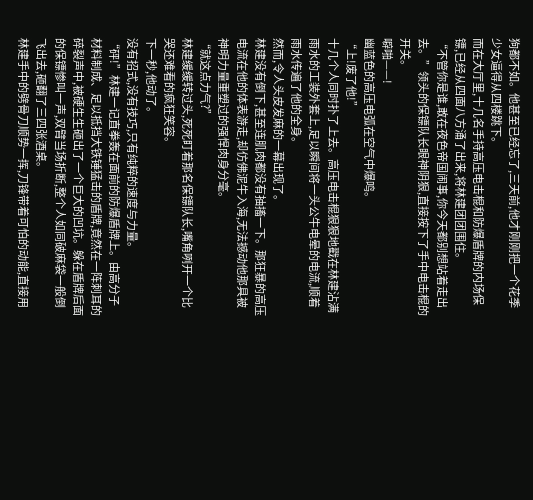狗都不如。他甚至已经忘了,三天前,他才刚刚把一个花季少女逼得从四楼跳下。
而在大厅里,十几名手持高压电击棍和防爆盾牌的内场保镖,已经从四面八方涌了出来,将林建团团围住。
“不管你是谁,敢在夜色帝国闹事,你今天都别想站着走出去。”领头的保镖队长眼神阴狠,直接按下了手中电击棍的开关。
噼啪——!
幽蓝色的高压电弧在空气中爆鸣。
“上!废了他!”
十几个人同时扑了上去。高压电击棍狠狠地戳在林建沾满雨水的工装外套上,足以瞬间将一头公牛电晕的电流,顺着雨水传遍了他的全身。
然而,令人头皮发麻的一幕出现了。
林建没有倒下,甚至连肌肉都没有抽搐一下。那狂暴的高压电流在他的体表游走,却仿佛泥牛入海,无法撼动他那具被神明力量重塑过的强悍肉身分毫。
“就这点力气?”
林建缓缓转过头,死死盯着那名保镖队长,嘴角咧开一个比哭还难看的疯狂笑容。
下一秒,他动了。
没有招式,没有技巧,只有纯粹的速度与力量。
“砰!”林建一记直拳轰在面前的防爆盾牌上。由高分子材料制成、足以抵挡大铁锤猛击的盾牌,竟然在一阵刺耳的碎裂声中,被硬生生砸出了一个巨大的凹坑。躲在盾牌后面的保镖惨叫一声,双臂当场折断,整个人如同破麻袋一般倒飞出去,砸翻了三四张酒桌。
林建手中的劈骨刀顺势一挥,刀锋带着可怕的动能,直接用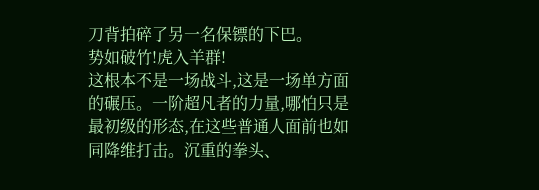刀背拍碎了另一名保镖的下巴。
势如破竹!虎入羊群!
这根本不是一场战斗,这是一场单方面的碾压。一阶超凡者的力量,哪怕只是最初级的形态,在这些普通人面前也如同降维打击。沉重的拳头、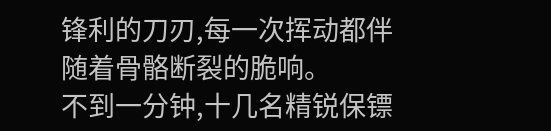锋利的刀刃,每一次挥动都伴随着骨骼断裂的脆响。
不到一分钟,十几名精锐保镖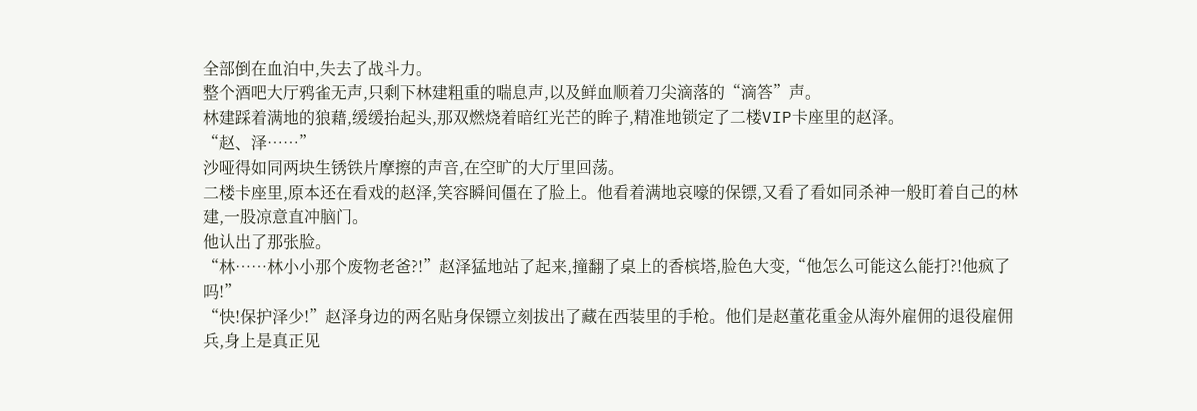全部倒在血泊中,失去了战斗力。
整个酒吧大厅鸦雀无声,只剩下林建粗重的喘息声,以及鲜血顺着刀尖滴落的“滴答”声。
林建踩着满地的狼藉,缓缓抬起头,那双燃烧着暗红光芒的眸子,精准地锁定了二楼VIP卡座里的赵泽。
“赵、泽……”
沙哑得如同两块生锈铁片摩擦的声音,在空旷的大厅里回荡。
二楼卡座里,原本还在看戏的赵泽,笑容瞬间僵在了脸上。他看着满地哀嚎的保镖,又看了看如同杀神一般盯着自己的林建,一股凉意直冲脑门。
他认出了那张脸。
“林……林小小那个废物老爸?!”赵泽猛地站了起来,撞翻了桌上的香槟塔,脸色大变,“他怎么可能这么能打?!他疯了吗!”
“快!保护泽少!”赵泽身边的两名贴身保镖立刻拔出了藏在西装里的手枪。他们是赵董花重金从海外雇佣的退役雇佣兵,身上是真正见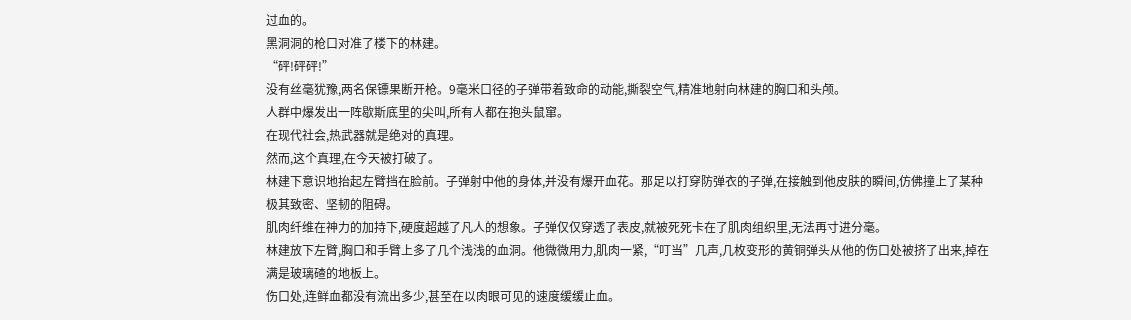过血的。
黑洞洞的枪口对准了楼下的林建。
“砰!砰砰!”
没有丝毫犹豫,两名保镖果断开枪。9毫米口径的子弹带着致命的动能,撕裂空气,精准地射向林建的胸口和头颅。
人群中爆发出一阵歇斯底里的尖叫,所有人都在抱头鼠窜。
在现代社会,热武器就是绝对的真理。
然而,这个真理,在今天被打破了。
林建下意识地抬起左臂挡在脸前。子弹射中他的身体,并没有爆开血花。那足以打穿防弹衣的子弹,在接触到他皮肤的瞬间,仿佛撞上了某种极其致密、坚韧的阻碍。
肌肉纤维在神力的加持下,硬度超越了凡人的想象。子弹仅仅穿透了表皮,就被死死卡在了肌肉组织里,无法再寸进分毫。
林建放下左臂,胸口和手臂上多了几个浅浅的血洞。他微微用力,肌肉一紧,“叮当”几声,几枚变形的黄铜弹头从他的伤口处被挤了出来,掉在满是玻璃碴的地板上。
伤口处,连鲜血都没有流出多少,甚至在以肉眼可见的速度缓缓止血。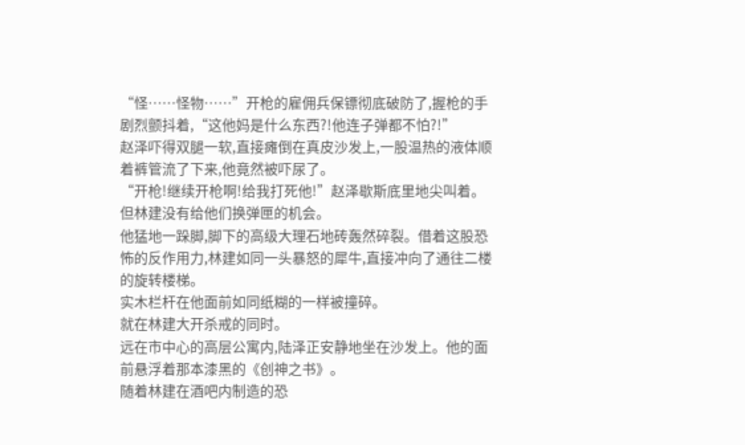“怪……怪物……”开枪的雇佣兵保镖彻底破防了,握枪的手剧烈颤抖着,“这他妈是什么东西?!他连子弹都不怕?!”
赵泽吓得双腿一软,直接瘫倒在真皮沙发上,一股温热的液体顺着裤管流了下来,他竟然被吓尿了。
“开枪!继续开枪啊!给我打死他!”赵泽歇斯底里地尖叫着。
但林建没有给他们换弹匣的机会。
他猛地一跺脚,脚下的高级大理石地砖轰然碎裂。借着这股恐怖的反作用力,林建如同一头暴怒的犀牛,直接冲向了通往二楼的旋转楼梯。
实木栏杆在他面前如同纸糊的一样被撞碎。
就在林建大开杀戒的同时。
远在市中心的高层公寓内,陆泽正安静地坐在沙发上。他的面前悬浮着那本漆黑的《创神之书》。
随着林建在酒吧内制造的恐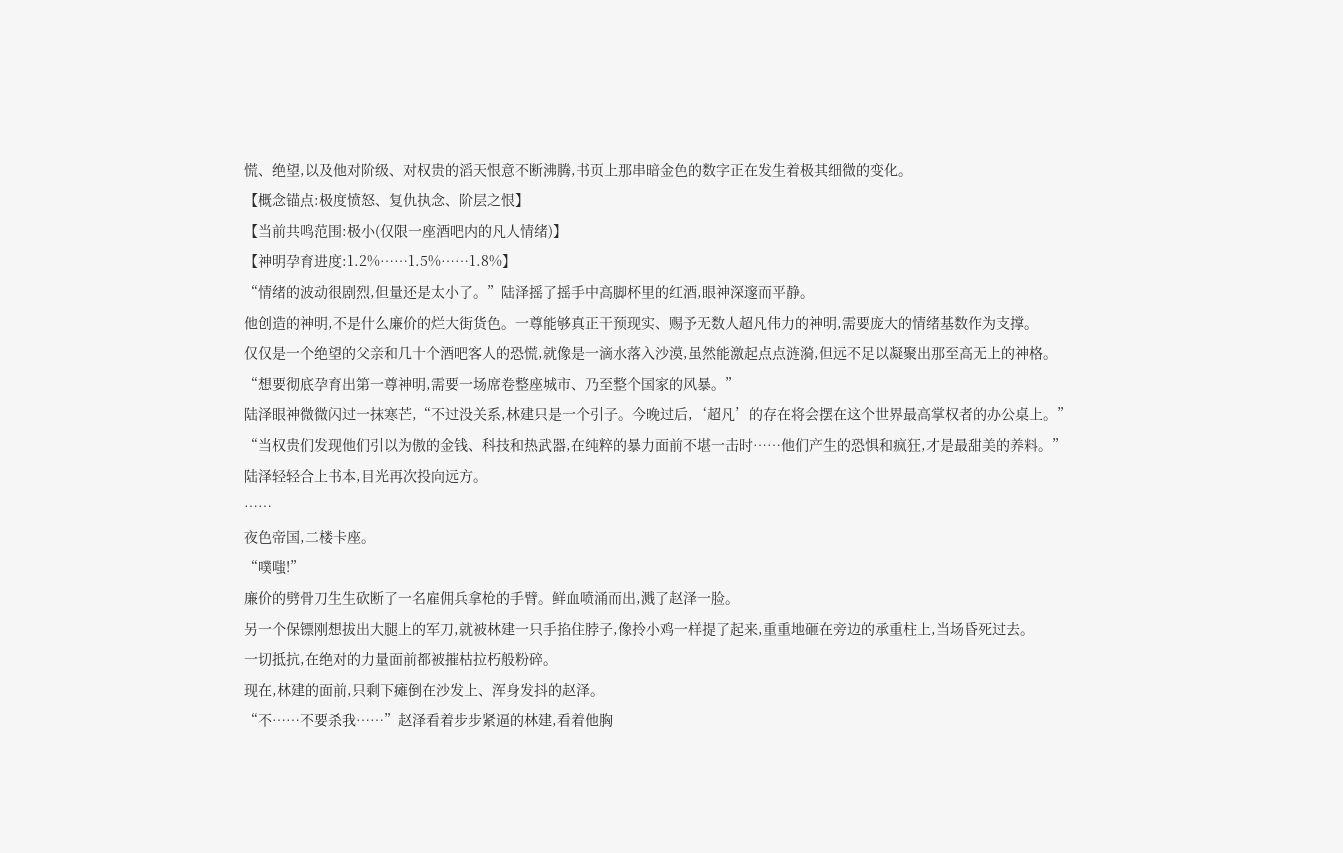慌、绝望,以及他对阶级、对权贵的滔天恨意不断沸腾,书页上那串暗金色的数字正在发生着极其细微的变化。
【概念锚点:极度愤怒、复仇执念、阶层之恨】
【当前共鸣范围:极小(仅限一座酒吧内的凡人情绪)】
【神明孕育进度:1.2%……1.5%……1.8%】
“情绪的波动很剧烈,但量还是太小了。”陆泽摇了摇手中高脚杯里的红酒,眼神深邃而平静。
他创造的神明,不是什么廉价的烂大街货色。一尊能够真正干预现实、赐予无数人超凡伟力的神明,需要庞大的情绪基数作为支撑。
仅仅是一个绝望的父亲和几十个酒吧客人的恐慌,就像是一滴水落入沙漠,虽然能激起点点涟漪,但远不足以凝聚出那至高无上的神格。
“想要彻底孕育出第一尊神明,需要一场席卷整座城市、乃至整个国家的风暴。”
陆泽眼神微微闪过一抹寒芒,“不过没关系,林建只是一个引子。今晚过后,‘超凡’的存在将会摆在这个世界最高掌权者的办公桌上。”
“当权贵们发现他们引以为傲的金钱、科技和热武器,在纯粹的暴力面前不堪一击时……他们产生的恐惧和疯狂,才是最甜美的养料。”
陆泽轻轻合上书本,目光再次投向远方。
……
夜色帝国,二楼卡座。
“噗嗤!”
廉价的劈骨刀生生砍断了一名雇佣兵拿枪的手臂。鲜血喷涌而出,溅了赵泽一脸。
另一个保镖刚想拔出大腿上的军刀,就被林建一只手掐住脖子,像拎小鸡一样提了起来,重重地砸在旁边的承重柱上,当场昏死过去。
一切抵抗,在绝对的力量面前都被摧枯拉朽般粉碎。
现在,林建的面前,只剩下瘫倒在沙发上、浑身发抖的赵泽。
“不……不要杀我……”赵泽看着步步紧逼的林建,看着他胸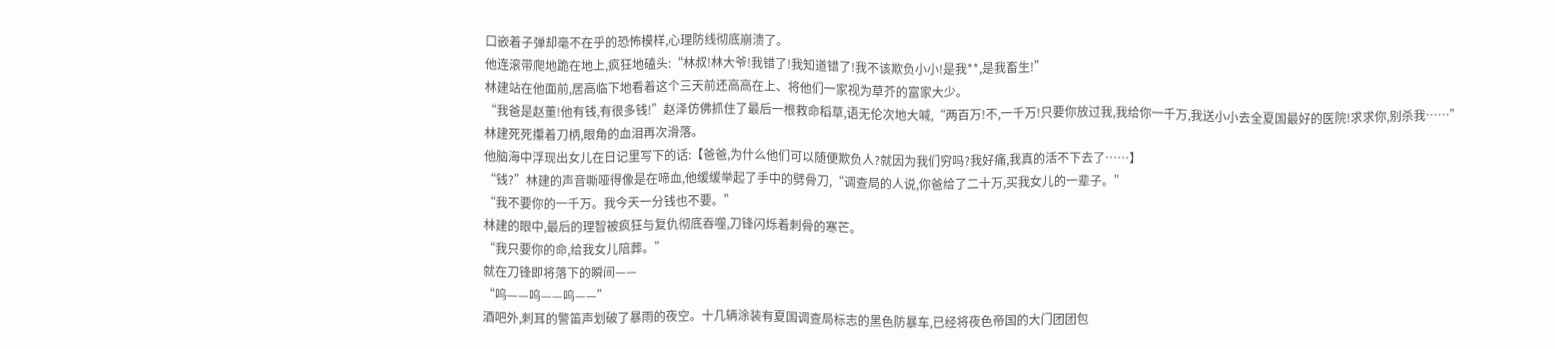口嵌着子弹却毫不在乎的恐怖模样,心理防线彻底崩溃了。
他连滚带爬地跪在地上,疯狂地磕头:“林叔!林大爷!我错了!我知道错了!我不该欺负小小!是我**,是我畜生!”
林建站在他面前,居高临下地看着这个三天前还高高在上、将他们一家视为草芥的富家大少。
“我爸是赵董!他有钱,有很多钱!”赵泽仿佛抓住了最后一根救命稻草,语无伦次地大喊,“两百万!不,一千万!只要你放过我,我给你一千万,我送小小去全夏国最好的医院!求求你,别杀我……”
林建死死攥着刀柄,眼角的血泪再次滑落。
他脑海中浮现出女儿在日记里写下的话:【爸爸,为什么他们可以随便欺负人?就因为我们穷吗?我好痛,我真的活不下去了……】
“钱?”林建的声音嘶哑得像是在啼血,他缓缓举起了手中的劈骨刀,“调查局的人说,你爸给了二十万,买我女儿的一辈子。”
“我不要你的一千万。我今天一分钱也不要。”
林建的眼中,最后的理智被疯狂与复仇彻底吞噬,刀锋闪烁着刺骨的寒芒。
“我只要你的命,给我女儿陪葬。”
就在刀锋即将落下的瞬间——
“呜——呜——呜——”
酒吧外,刺耳的警笛声划破了暴雨的夜空。十几辆涂装有夏国调查局标志的黑色防暴车,已经将夜色帝国的大门团团包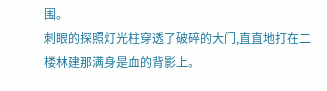围。
刺眼的探照灯光柱穿透了破碎的大门,直直地打在二楼林建那满身是血的背影上。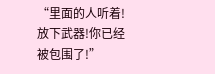“里面的人听着!放下武器!你已经被包围了!”